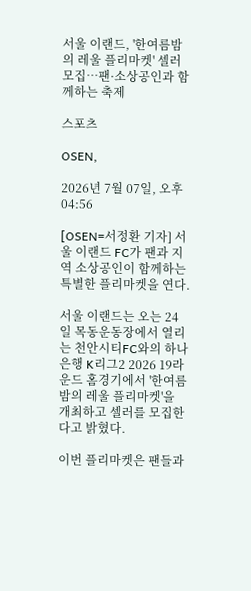서울 이랜드, '한여름밤의 레울 플리마켓' 셀러 모집…팬·소상공인과 함께하는 축제

스포츠

OSEN,

2026년 7월 07일, 오후 04:56

[OSEN=서정환 기자] 서울 이랜드 FC가 팬과 지역 소상공인이 함께하는 특별한 플리마켓을 연다.

서울 이랜드는 오는 24일 목동운동장에서 열리는 천안시티FC와의 하나은행 K리그2 2026 19라운드 홈경기에서 '한여름밤의 레울 플리마켓'을 개최하고 셀러를 모집한다고 밝혔다.

이번 플리마켓은 팬들과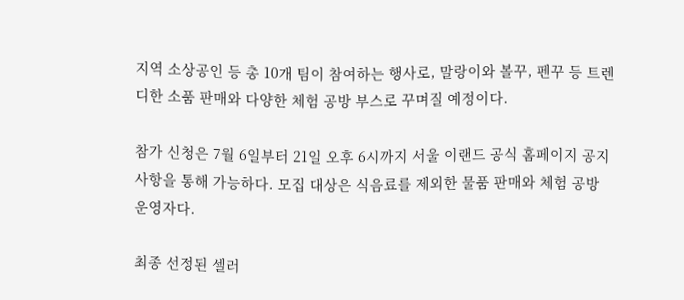지역 소상공인 등 총 10개 팀이 참여하는 행사로, 말랑이와 볼꾸, 펜꾸 등 트렌디한 소품 판매와 다양한 체험 공방 부스로 꾸며질 예정이다.

참가 신청은 7월 6일부터 21일 오후 6시까지 서울 이랜드 공식 홈페이지 공지사항을 통해 가능하다. 모집 대상은 식음료를 제외한 물품 판매와 체험 공방 운영자다.

최종 선정된 셀러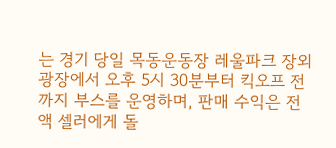는 경기 당일 목동운동장 레울파크 장외 광장에서 오후 5시 30분부터 킥오프 전까지 부스를 운영하며, 판매 수익은 전액 셀러에게 돌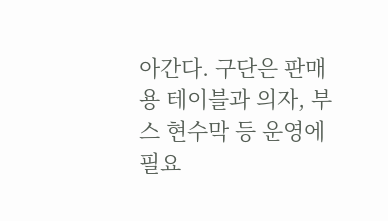아간다. 구단은 판매용 테이블과 의자, 부스 현수막 등 운영에 필요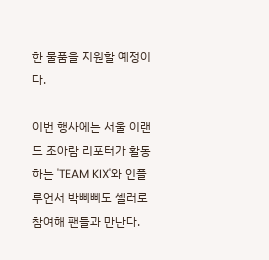한 물품을 지원할 예정이다.

이번 행사에는 서울 이랜드 조아람 리포터가 활동하는 'TEAM KIX'와 인플루언서 박삐삐도 셀러로 참여해 팬들과 만난다.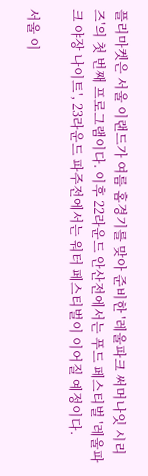플리마켓은 서울 이랜드가 여름 홈경기를 맞아 준비한 '레울파크 써머나잇 시리즈'의 첫 번째 프로그램이다. 이후 22라운드 안산전에서는 푸드 페스티벌 '레울파크 야장 나이트', 23라운드 파주전에서는 워터 페스티벌이 이어질 예정이다.

서울 이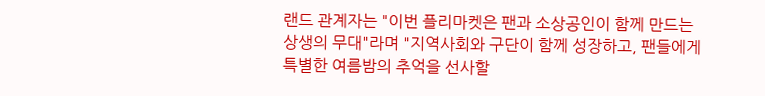랜드 관계자는 "이번 플리마켓은 팬과 소상공인이 함께 만드는 상생의 무대"라며 "지역사회와 구단이 함께 성장하고, 팬들에게 특별한 여름밤의 추억을 선사할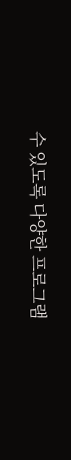수 있도록 다양한 프로그램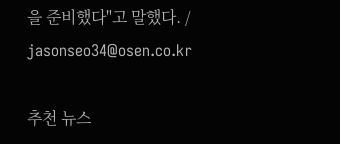을 준비했다"고 말했다. / jasonseo34@osen.co.kr

추천 뉴스